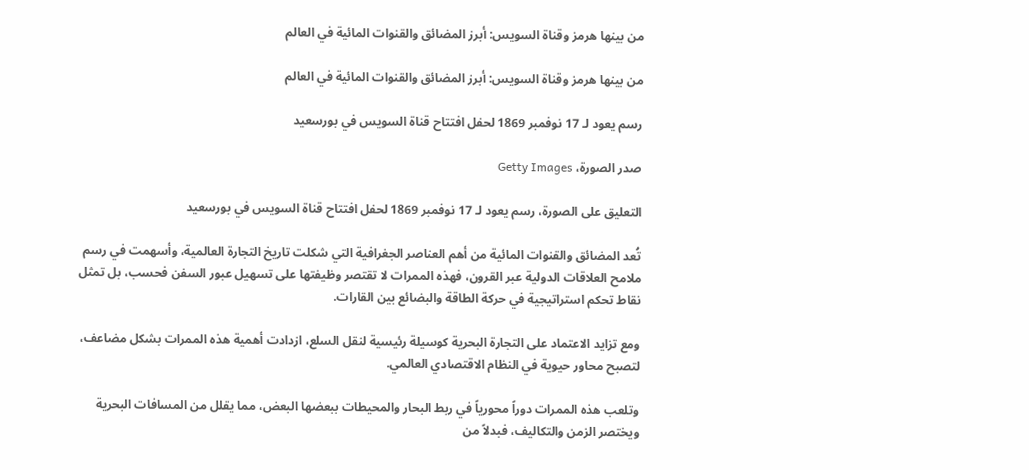من بينها هرمز وقناة السويس: أبرز المضائق والقنوات المائية في العالم

من بينها هرمز وقناة السويس: أبرز المضائق والقنوات المائية في العالم

رسم يعود لـ 17 نوفمبر 1869 لحفل افتتاح قناة السويس في بورسعيد

صدر الصورة، Getty Images

التعليق على الصورة، رسم يعود لـ 17 نوفمبر 1869 لحفل افتتاح قناة السويس في بورسعيد

تُعد المضائق والقنوات المائية من أهم العناصر الجغرافية التي شكلت تاريخ التجارة العالمية، وأسهمت في رسم ملامح العلاقات الدولية عبر القرون، فهذه الممرات لا تقتصر وظيفتها على تسهيل عبور السفن فحسب، بل تمثل نقاط تحكم استراتيجية في حركة الطاقة والبضائع بين القارات.

ومع تزايد الاعتماد على التجارة البحرية كوسيلة رئيسية لنقل السلع، ازدادت أهمية هذه الممرات بشكل مضاعف، لتصبح محاور حيوية في النظام الاقتصادي العالمي.

وتلعب هذه الممرات دوراً محورياً في ربط البحار والمحيطات ببعضها البعض، مما يقلل من المسافات البحرية ويختصر الزمن والتكاليف، فبدلاً من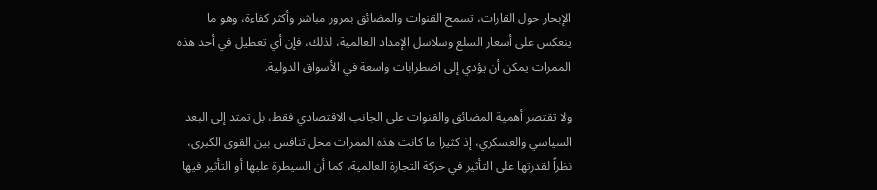الإبحار حول القارات، تسمح القنوات والمضائق بمرور مباشر وأكثر كفاءة، وهو ما ينعكس على أسعار السلع وسلاسل الإمداد العالمية، لذلك، فإن أي تعطيل في أحد هذه الممرات يمكن أن يؤدي إلى اضطرابات واسعة في الأسواق الدولية.

ولا تقتصر أهمية المضائق والقنوات على الجانب الاقتصادي فقط، بل تمتد إلى البعد السياسي والعسكري، إذ كثيرا ما كانت هذه الممرات محل تنافس بين القوى الكبرى، نظراً لقدرتها على التأثير في حركة التجارة العالمية، كما أن السيطرة عليها أو التأثير فيها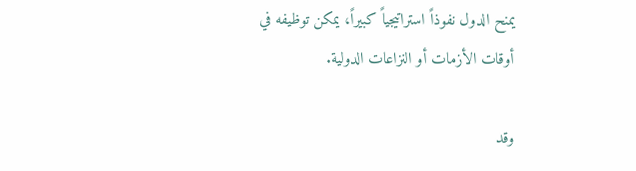يمنح الدول نفوذاً استراتيجياً كبيراً، يمكن توظيفه في أوقات الأزمات أو النزاعات الدولية.

وقد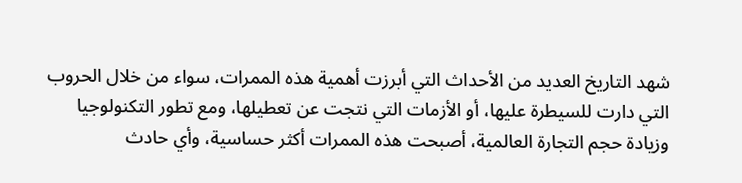شهد التاريخ العديد من الأحداث التي أبرزت أهمية هذه الممرات، سواء من خلال الحروب التي دارت للسيطرة عليها، أو الأزمات التي نتجت عن تعطيلها، ومع تطور التكنولوجيا وزيادة حجم التجارة العالمية، أصبحت هذه الممرات أكثر حساسية، وأي حادث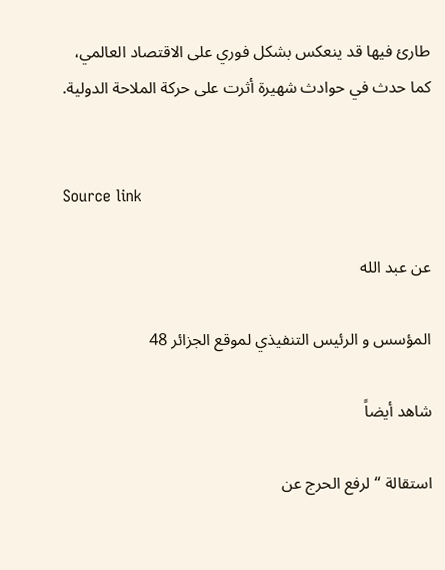طارئ فيها قد ينعكس بشكل فوري على الاقتصاد العالمي، كما حدث في حوادث شهيرة أثرت على حركة الملاحة الدولية.


Source link

عن عبد الله

المؤسس و الرئيس التنفيذي لموقع الجزائر 48

شاهد أيضاً

استقالة “لرفع الحرج عن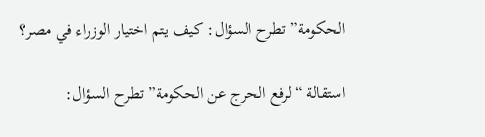الحكومة” تطرح السؤال: كيف يتم اختيار الوزراء في مصر؟

استقالة “لرفع الحرج عن الحكومة” تطرح السؤال: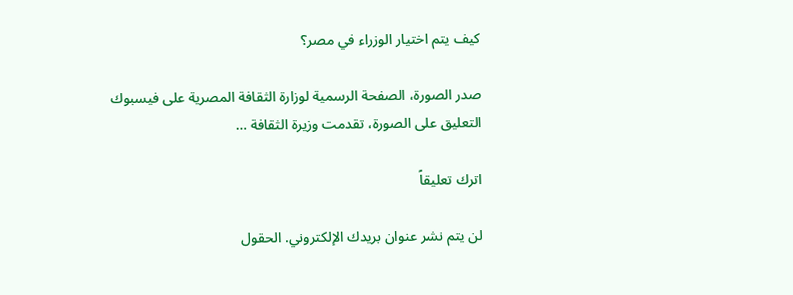كيف يتم اختيار الوزراء في مصر؟

صدر الصورة، الصفحة الرسمية لوزارة الثقافة المصرية على فيسبوك التعليق على الصورة، تقدمت وزيرة الثقافة …

اترك تعليقاً

لن يتم نشر عنوان بريدك الإلكتروني. الحقول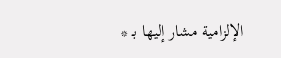الإلزامية مشار إليها بـ *